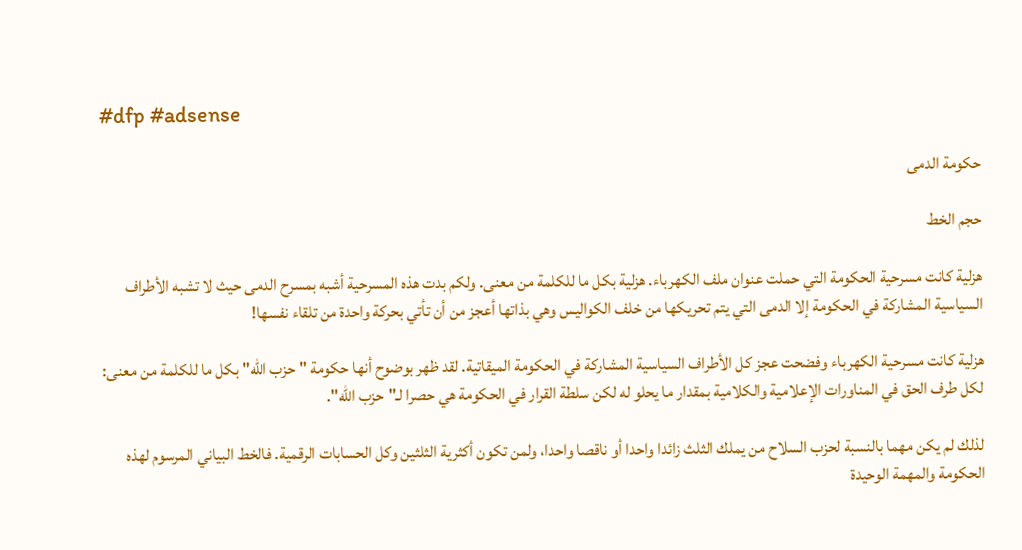#dfp #adsense

حكومة الدمى

حجم الخط

هزلية كانت مسرحية الحكومة التي حملت عنوان ملف الكهرباء. هزلية بكل ما للكلمة من معنى. ولكم بدت هذه المسرحية أشبه بمسرح الدمى حيث لا تشبه الأطراف السياسية المشاركة في الحكومة إلا الدمى التي يتم تحريكها من خلف الكواليس وهي بذاتها أعجز من أن تأتي بحركة واحدة من تلقاء نفسها!

هزلية كانت مسرحية الكهرباء وفضحت عجز كل الأطراف السياسية المشاركة في الحكومة الميقاتية. لقد ظهر بوضوح أنها حكومة "حزب الله" بكل ما للكلمة من معنى: لكل طرف الحق في المناورات الإعلامية والكلامية بمقدار ما يحلو له لكن سلطة القرار في الحكومة هي حصرا لـ"حزب الله".

لذلك لم يكن مهما بالنسبة لحزب السلاح من يملك الثلث زائدا واحدا أو ناقصا واحدا، ولمن تكون أكثرية الثلثين وكل الحسابات الرقمية. فالخط البياني المرسوم لهذه الحكومة والمهمة الوحيدة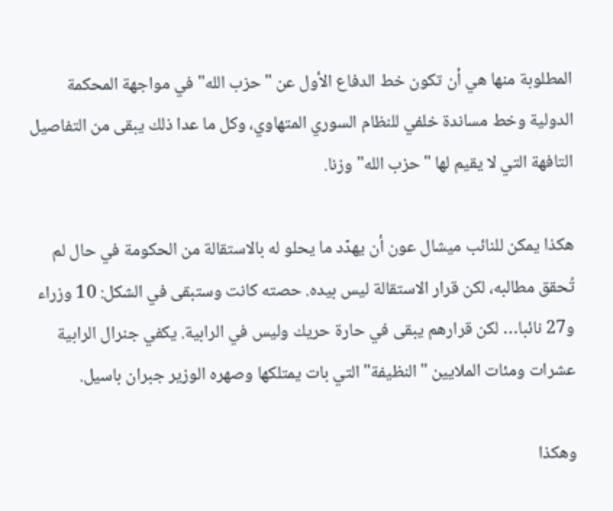المطلوبة منها هي أن تكون خط الدفاع الأول عن "حزب الله" في مواجهة المحكمة الدولية وخط مساندة خلفي للنظام السوري المتهاوي، وكل ما عدا ذلك يبقى من التفاصيل التافهة التي لا يقيم لها "حزب الله" وزنا.

هكذا يمكن للنائب ميشال عون أن يهدّد ما يحلو له بالاستقالة من الحكومة في حال لم تُحقق مطالبه، لكن قرار الاستقالة ليس بيده. حصته كانت وستبقى في الشكل: 10 وزراء و27 نائبا… لكن قرارهم يبقى في حارة حريك وليس في الرابية. يكفي جنرال الرابية عشرات ومئات الملايين "النظيفة" التي بات يمتلكها وصهره الوزير جبران باسيل.

وهكذا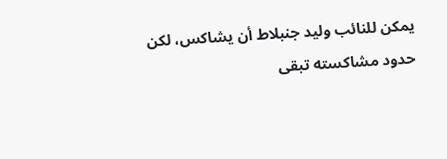يمكن للنائب وليد جنبلاط أن يشاكس، لكن حدود مشاكسته تبقى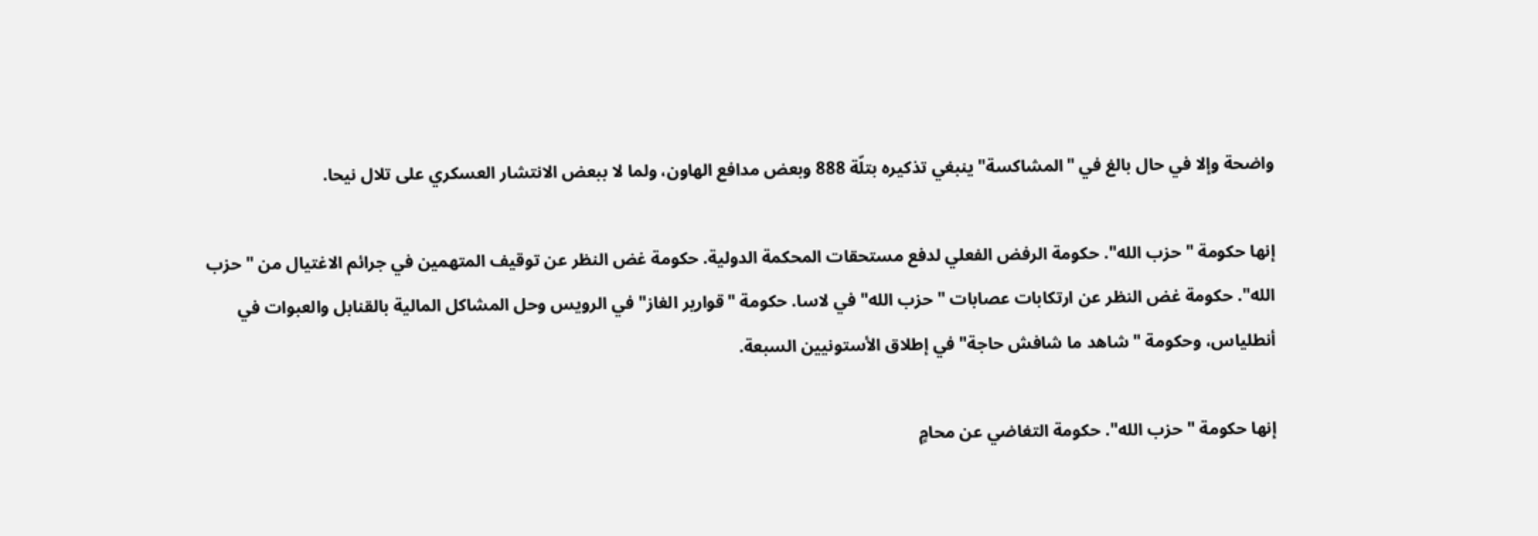واضحة وإلا في حال بالغ في "المشاكسة" ينبغي تذكيره بتلّة 888 وبعض مدافع الهاون، ولما لا ببعض الانتشار العسكري على تلال نيحا.

إنها حكومة "حزب الله". حكومة الرفض الفعلي لدفع مستحقات المحكمة الدولية. حكومة غض النظر عن توقيف المتهمين في جرائم الاغتيال من "حزب الله". حكومة غض النظر عن ارتكابات عصابات "حزب الله" في لاسا. حكومة "قوارير الغاز" في الرويس وحل المشاكل المالية بالقنابل والعبوات في أنطلياس، وحكومة "شاهد ما شافش حاجة" في إطلاق الأستونيين السبعة.

إنها حكومة "حزب الله". حكومة التغاضي عن محامٍ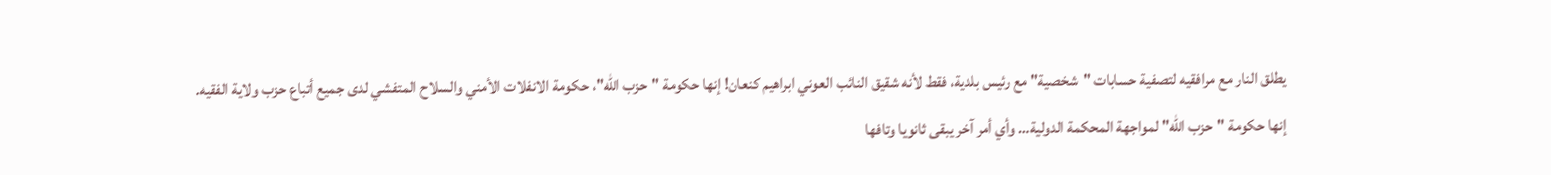يطلق النار مع مرافقيه لتصفية حسابات "شخصية" مع رئيس بلدية، فقط لأنه شقيق النائب العوني ابراهيم كنعان! إنها حكومة "حزب الله"، حكومة الانفلات الأمني والسلاح المتفشي لدى جميع أتباع حزب ولاية الفقيه.
إنها حكومة "حزب الله" لمواجهة المحكمة الدولية… وأي أمر آخر يبقى ثانويا وتافها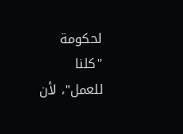لحكومة "كلنا للعمل"، لأن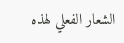الشعار الفعلي لهذه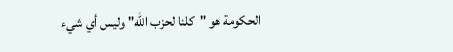الحكومة هو "كلنا لحزب الله" وليس أي شيء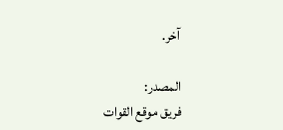آخر.

المصدر:
فريق موقع القوات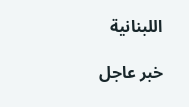اللبنانية

خبر عاجل